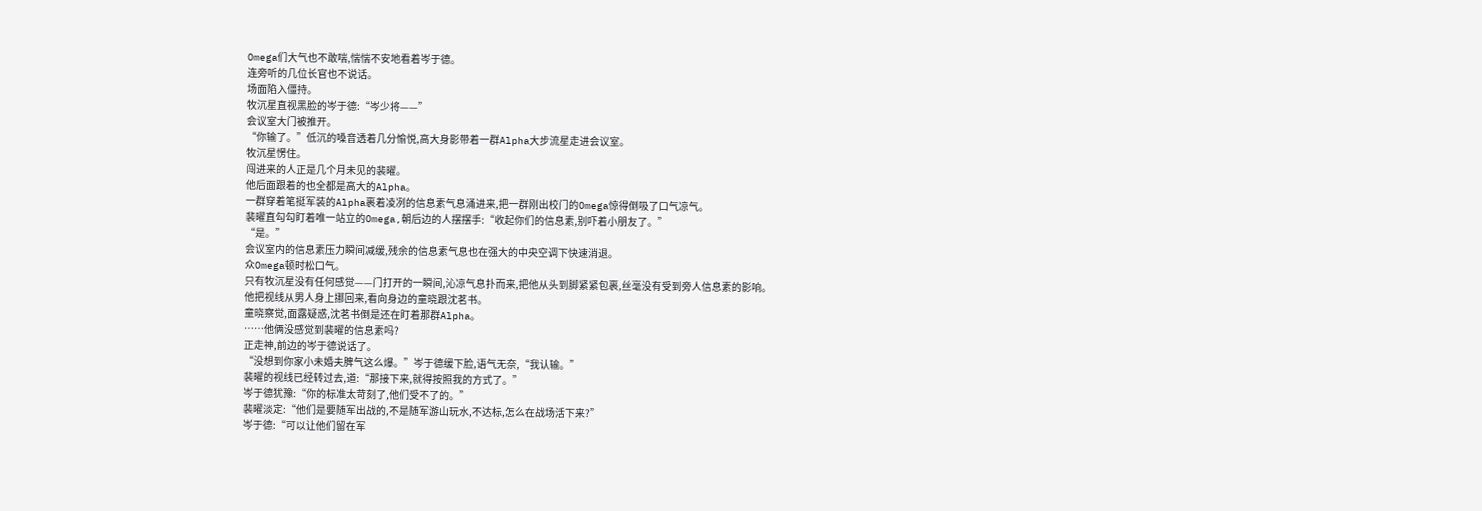Omega们大气也不敢喘,惴惴不安地看着岑于德。
连旁听的几位长官也不说话。
场面陷入僵持。
牧沉星直视黑脸的岑于德:“岑少将——”
会议室大门被推开。
“你输了。”低沉的嗓音透着几分愉悦,高大身影带着一群Alpha大步流星走进会议室。
牧沉星愣住。
闯进来的人正是几个月未见的裴曜。
他后面跟着的也全都是高大的Alpha。
一群穿着笔挺军装的Alpha裹着凌冽的信息素气息涌进来,把一群刚出校门的Omega惊得倒吸了口气凉气。
裴曜直勾勾盯着唯一站立的Omega,朝后边的人摆摆手:“收起你们的信息素,别吓着小朋友了。”
“是。”
会议室内的信息素压力瞬间减缓,残余的信息素气息也在强大的中央空调下快速消退。
众Omega顿时松口气。
只有牧沉星没有任何感觉——门打开的一瞬间,沁凉气息扑而来,把他从头到脚紧紧包裹,丝毫没有受到旁人信息素的影响。
他把视线从男人身上挪回来,看向身边的童晓跟沈茗书。
童晓察觉,面露疑惑,沈茗书倒是还在盯着那群Alpha。
……他俩没感觉到裴曜的信息素吗?
正走神,前边的岑于德说话了。
“没想到你家小未婚夫脾气这么爆。”岑于德缓下脸,语气无奈,“我认输。”
裴曜的视线已经转过去,道:“那接下来,就得按照我的方式了。”
岑于德犹豫:“你的标准太苛刻了,他们受不了的。”
裴曜淡定:“他们是要随军出战的,不是随军游山玩水,不达标,怎么在战场活下来?”
岑于德:“可以让他们留在军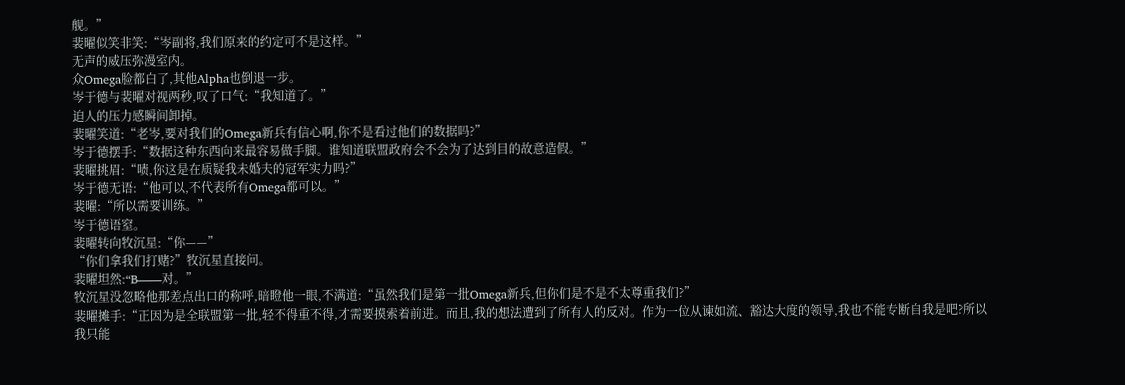舰。”
裴曜似笑非笑:“岑副将,我们原来的约定可不是这样。”
无声的威压弥漫室内。
众Omega脸都白了,其他Alpha也倒退一步。
岑于德与裴曜对视两秒,叹了口气:“我知道了。”
迫人的压力感瞬间卸掉。
裴曜笑道:“老岑,要对我们的Omega新兵有信心啊,你不是看过他们的数据吗?”
岑于德摆手:“数据这种东西向来最容易做手脚。谁知道联盟政府会不会为了达到目的故意造假。”
裴曜挑眉:“啧,你这是在质疑我未婚夫的冠军实力吗?”
岑于德无语:“他可以,不代表所有Omega都可以。”
裴曜:“所以需要训练。”
岑于德语窒。
裴曜转向牧沉星:“你——”
“你们拿我们打赌?”牧沉星直接问。
裴曜坦然:“B——对。”
牧沉星没忽略他那差点出口的称呼,暗瞪他一眼,不满道:“虽然我们是第一批Omega新兵,但你们是不是不太尊重我们?”
裴曜摊手:“正因为是全联盟第一批,轻不得重不得,才需要摸索着前进。而且,我的想法遭到了所有人的反对。作为一位从谏如流、豁达大度的领导,我也不能专断自我是吧?所以我只能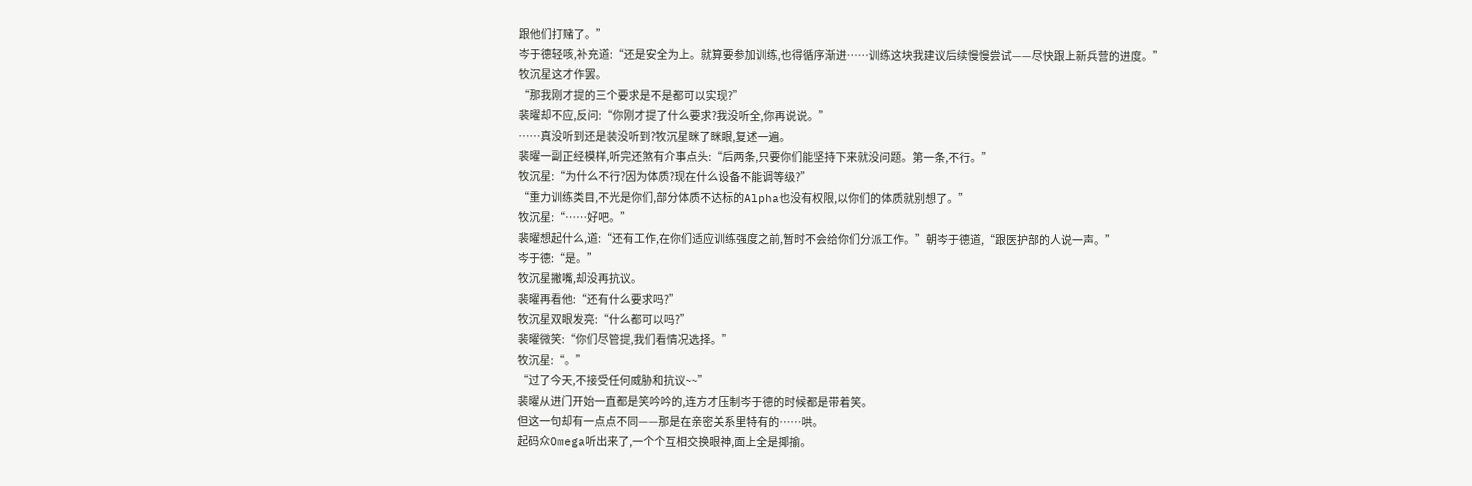跟他们打赌了。”
岑于德轻咳,补充道:“还是安全为上。就算要参加训练,也得循序渐进……训练这块我建议后续慢慢尝试——尽快跟上新兵营的进度。”
牧沉星这才作罢。
“那我刚才提的三个要求是不是都可以实现?”
裴曜却不应,反问:“你刚才提了什么要求?我没听全,你再说说。”
……真没听到还是装没听到?牧沉星眯了眯眼,复述一遍。
裴曜一副正经模样,听完还煞有介事点头:“后两条,只要你们能坚持下来就没问题。第一条,不行。”
牧沉星:“为什么不行?因为体质?现在什么设备不能调等级?”
“重力训练类目,不光是你们,部分体质不达标的Alpha也没有权限,以你们的体质就别想了。”
牧沉星:“……好吧。”
裴曜想起什么,道:“还有工作,在你们适应训练强度之前,暂时不会给你们分派工作。”朝岑于德道,“跟医护部的人说一声。”
岑于德:“是。”
牧沉星撇嘴,却没再抗议。
裴曜再看他:“还有什么要求吗?”
牧沉星双眼发亮:“什么都可以吗?”
裴曜微笑:“你们尽管提,我们看情况选择。”
牧沉星:“。”
“过了今天,不接受任何威胁和抗议~~”
裴曜从进门开始一直都是笑吟吟的,连方才压制岑于德的时候都是带着笑。
但这一句却有一点点不同——那是在亲密关系里特有的……哄。
起码众Omega听出来了,一个个互相交换眼神,面上全是揶揄。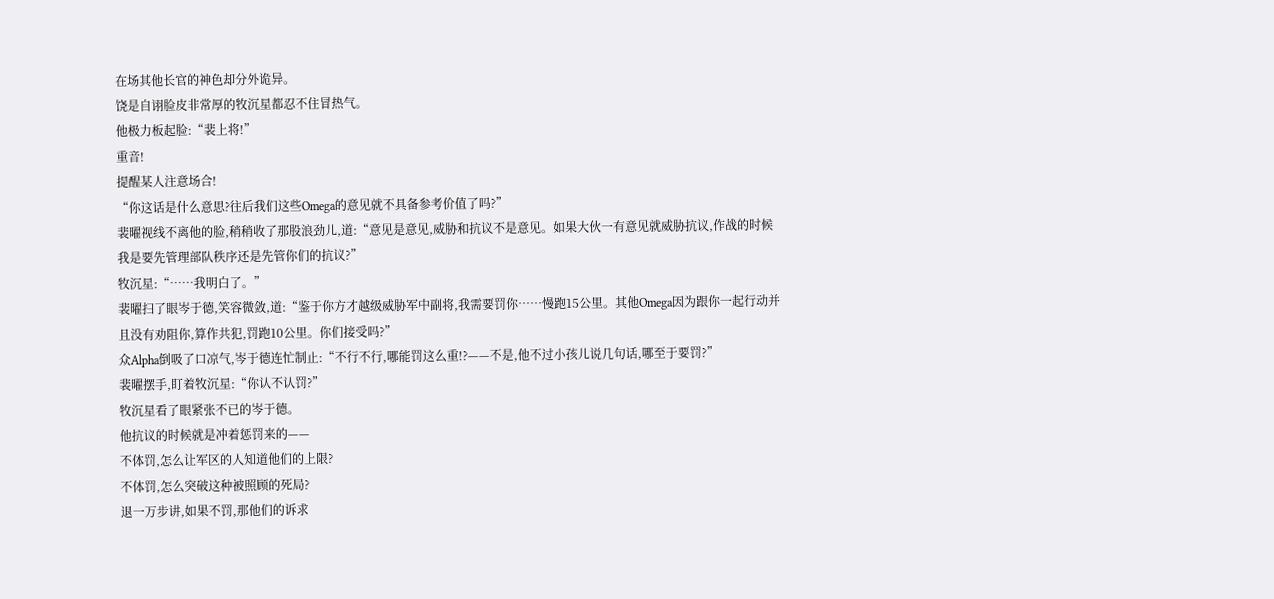在场其他长官的神色却分外诡异。
饶是自诩脸皮非常厚的牧沉星都忍不住冒热气。
他极力板起脸:“裴上将!”
重音!
提醒某人注意场合!
“你这话是什么意思?往后我们这些Omega的意见就不具备参考价值了吗?”
裴曜视线不离他的脸,稍稍收了那股浪劲儿,道:“意见是意见,威胁和抗议不是意见。如果大伙一有意见就威胁抗议,作战的时候我是要先管理部队秩序还是先管你们的抗议?”
牧沉星:“……我明白了。”
裴曜扫了眼岑于德,笑容微敛,道:“鉴于你方才越级威胁军中副将,我需要罚你……慢跑15公里。其他Omega因为跟你一起行动并且没有劝阻你,算作共犯,罚跑10公里。你们接受吗?”
众Alpha倒吸了口凉气,岑于德连忙制止:“不行不行,哪能罚这么重!?——不是,他不过小孩儿说几句话,哪至于要罚?”
裴曜摆手,盯着牧沉星:“你认不认罚?”
牧沉星看了眼紧张不已的岑于德。
他抗议的时候就是冲着惩罚来的——
不体罚,怎么让军区的人知道他们的上限?
不体罚,怎么突破这种被照顾的死局?
退一万步讲,如果不罚,那他们的诉求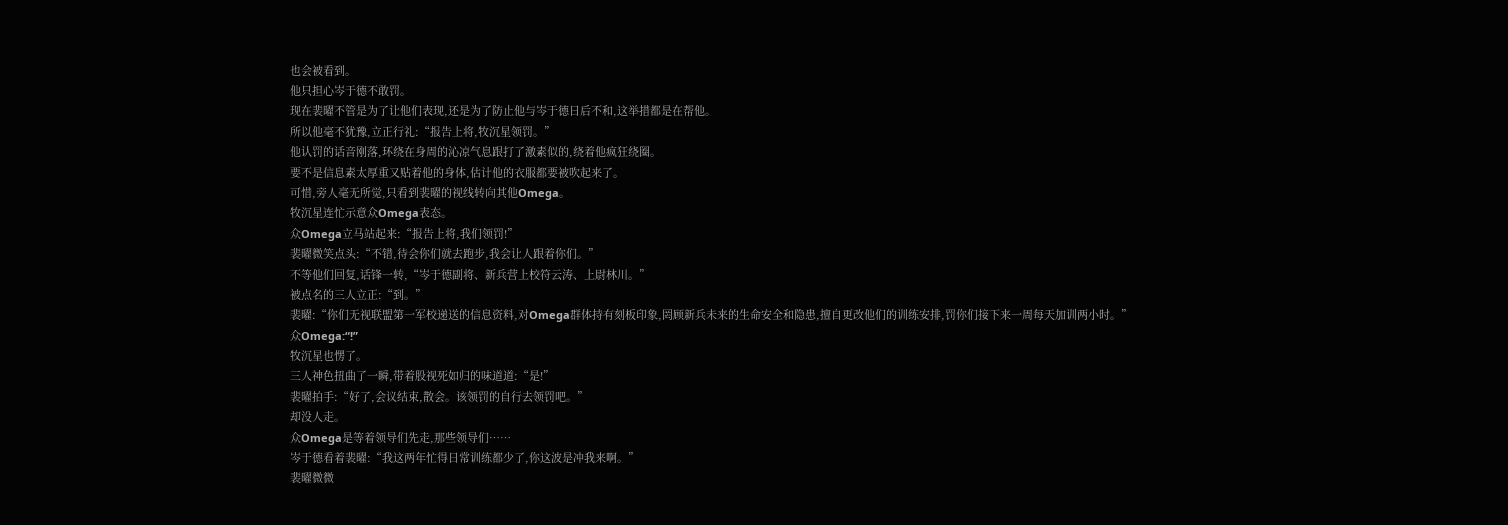也会被看到。
他只担心岑于德不敢罚。
现在裴曜不管是为了让他们表现,还是为了防止他与岑于德日后不和,这举措都是在帮他。
所以他毫不犹豫,立正行礼:“报告上将,牧沉星领罚。”
他认罚的话音刚落,环绕在身周的沁凉气息跟打了激素似的,绕着他疯狂绕圈。
要不是信息素太厚重又贴着他的身体,估计他的衣服都要被吹起来了。
可惜,旁人毫无所觉,只看到裴曜的视线转向其他Omega。
牧沉星连忙示意众Omega表态。
众Omega立马站起来:“报告上将,我们领罚!”
裴曜微笑点头:“不错,待会你们就去跑步,我会让人跟着你们。”
不等他们回复,话锋一转,“岑于德副将、新兵营上校符云涛、上尉林川。”
被点名的三人立正:“到。”
裴曜:“你们无视联盟第一军校递送的信息资料,对Omega群体持有刻板印象,罔顾新兵未来的生命安全和隐患,擅自更改他们的训练安排,罚你们接下来一周每天加训两小时。”
众Omega:“!”
牧沉星也愣了。
三人神色扭曲了一瞬,带着股视死如归的味道道:“是!”
裴曜拍手:“好了,会议结束,散会。该领罚的自行去领罚吧。”
却没人走。
众Omega是等着领导们先走,那些领导们……
岑于德看着裴曜:“我这两年忙得日常训练都少了,你这波是冲我来啊。”
裴曜微微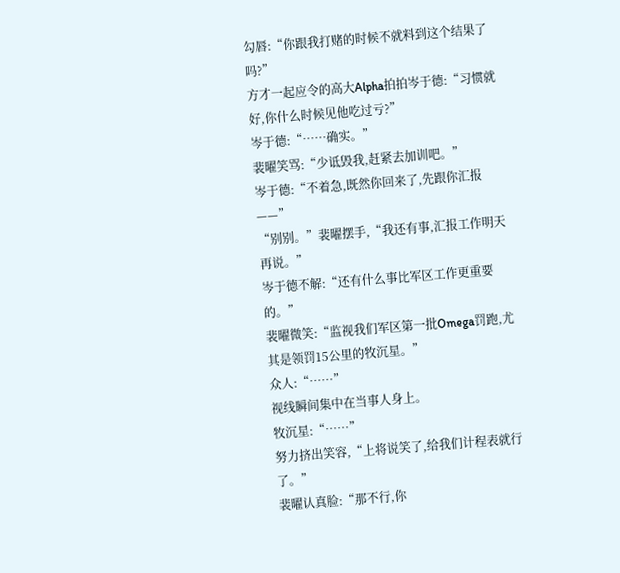勾唇:“你跟我打赌的时候不就料到这个结果了吗?”
方才一起应令的高大Alpha拍拍岑于德:“习惯就好,你什么时候见他吃过亏?”
岑于德:“……确实。”
裴曜笑骂:“少诋毁我,赶紧去加训吧。”
岑于德:“不着急,既然你回来了,先跟你汇报——”
“别别。”裴曜摆手,“我还有事,汇报工作明天再说。”
岑于德不解:“还有什么事比军区工作更重要的。”
裴曜微笑:“监视我们军区第一批Omega罚跑,尤其是领罚15公里的牧沉星。”
众人:“……”
视线瞬间集中在当事人身上。
牧沉星:“……”
努力挤出笑容,“上将说笑了,给我们计程表就行了。”
裴曜认真脸:“那不行,你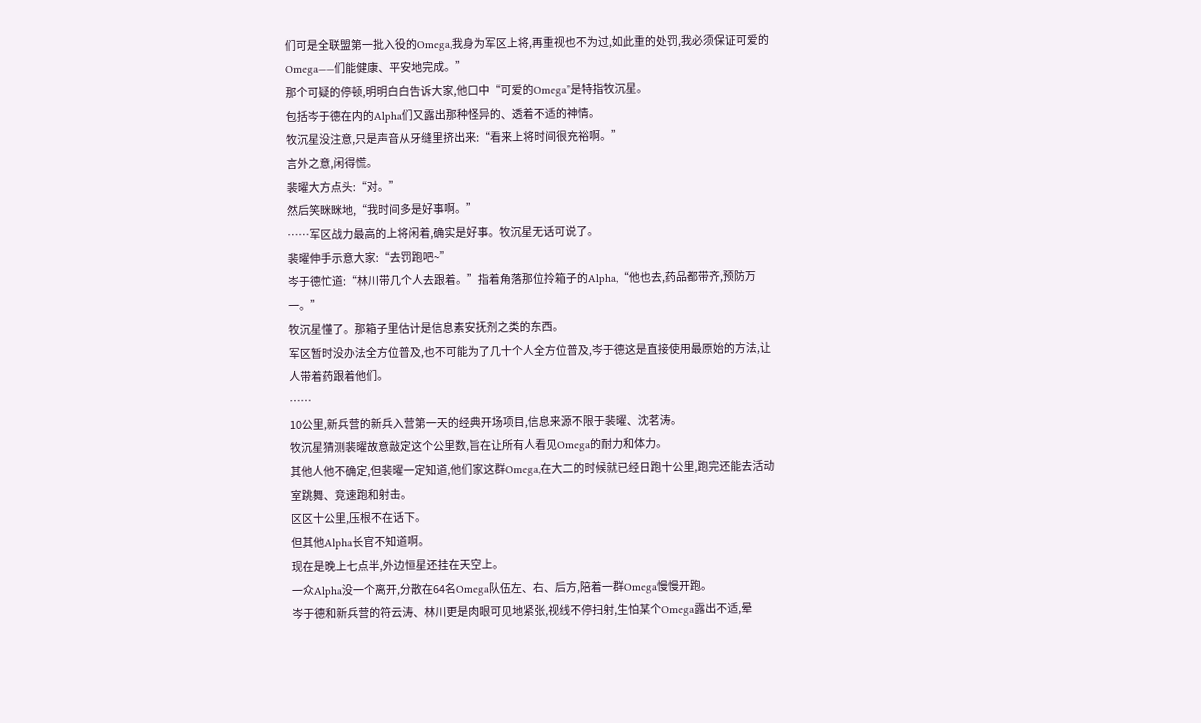们可是全联盟第一批入役的Omega,我身为军区上将,再重视也不为过,如此重的处罚,我必须保证可爱的Omega——们能健康、平安地完成。”
那个可疑的停顿,明明白白告诉大家,他口中“可爱的Omega”是特指牧沉星。
包括岑于德在内的Alpha们又露出那种怪异的、透着不适的神情。
牧沉星没注意,只是声音从牙缝里挤出来:“看来上将时间很充裕啊。”
言外之意,闲得慌。
裴曜大方点头:“对。”
然后笑眯眯地,“我时间多是好事啊。”
……军区战力最高的上将闲着,确实是好事。牧沉星无话可说了。
裴曜伸手示意大家:“去罚跑吧~”
岑于德忙道:“林川带几个人去跟着。”指着角落那位拎箱子的Alpha,“他也去,药品都带齐,预防万一。”
牧沉星懂了。那箱子里估计是信息素安抚剂之类的东西。
军区暂时没办法全方位普及,也不可能为了几十个人全方位普及,岑于德这是直接使用最原始的方法,让人带着药跟着他们。
……
10公里,新兵营的新兵入营第一天的经典开场项目,信息来源不限于裴曜、沈茗涛。
牧沉星猜测裴曜故意敲定这个公里数,旨在让所有人看见Omega的耐力和体力。
其他人他不确定,但裴曜一定知道,他们家这群Omega,在大二的时候就已经日跑十公里,跑完还能去活动室跳舞、竞速跑和射击。
区区十公里,压根不在话下。
但其他Alpha长官不知道啊。
现在是晚上七点半,外边恒星还挂在天空上。
一众Alpha没一个离开,分散在64名Omega队伍左、右、后方,陪着一群Omega慢慢开跑。
岑于德和新兵营的符云涛、林川更是肉眼可见地紧张,视线不停扫射,生怕某个Omega露出不适,晕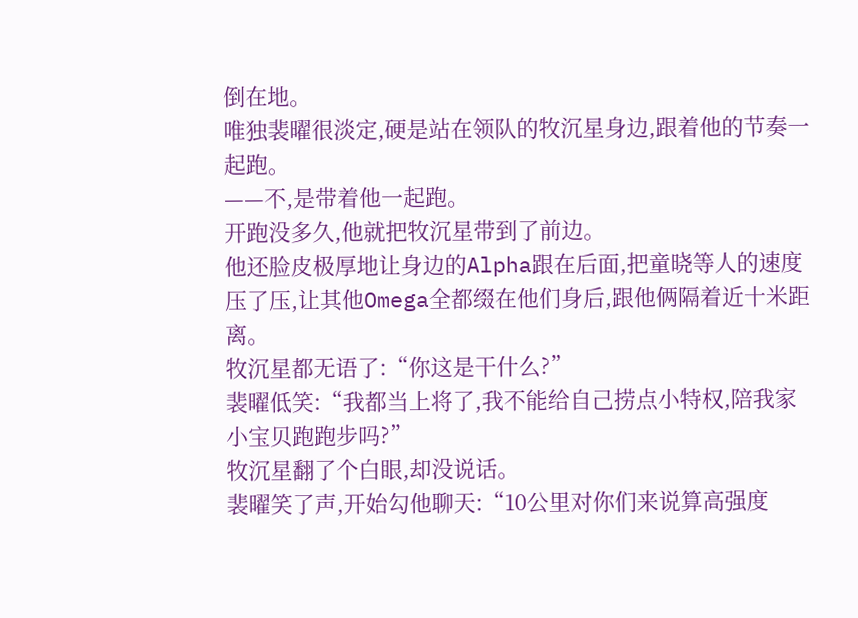倒在地。
唯独裴曜很淡定,硬是站在领队的牧沉星身边,跟着他的节奏一起跑。
——不,是带着他一起跑。
开跑没多久,他就把牧沉星带到了前边。
他还脸皮极厚地让身边的Alpha跟在后面,把童晓等人的速度压了压,让其他Omega全都缀在他们身后,跟他俩隔着近十米距离。
牧沉星都无语了:“你这是干什么?”
裴曜低笑:“我都当上将了,我不能给自己捞点小特权,陪我家小宝贝跑跑步吗?”
牧沉星翻了个白眼,却没说话。
裴曜笑了声,开始勾他聊天:“10公里对你们来说算高强度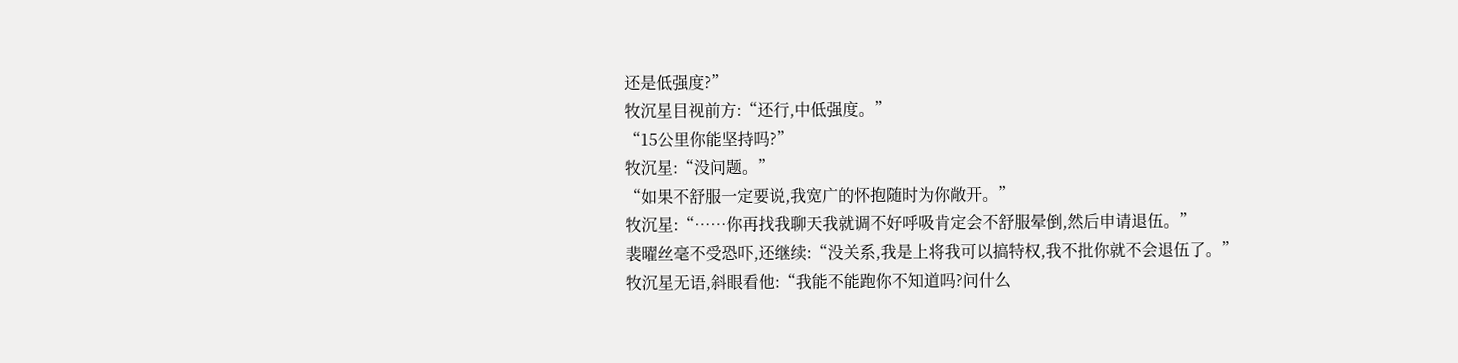还是低强度?”
牧沉星目视前方:“还行,中低强度。”
“15公里你能坚持吗?”
牧沉星:“没问题。”
“如果不舒服一定要说,我宽广的怀抱随时为你敞开。”
牧沉星:“……你再找我聊天我就调不好呼吸肯定会不舒服晕倒,然后申请退伍。”
裴曜丝毫不受恐吓,还继续:“没关系,我是上将我可以搞特权,我不批你就不会退伍了。”
牧沉星无语,斜眼看他:“我能不能跑你不知道吗?问什么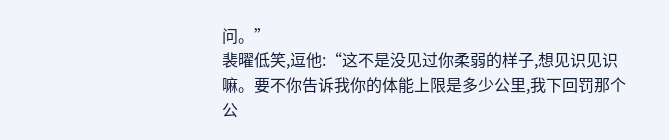问。”
裴曜低笑,逗他:“这不是没见过你柔弱的样子,想见识见识嘛。要不你告诉我你的体能上限是多少公里,我下回罚那个公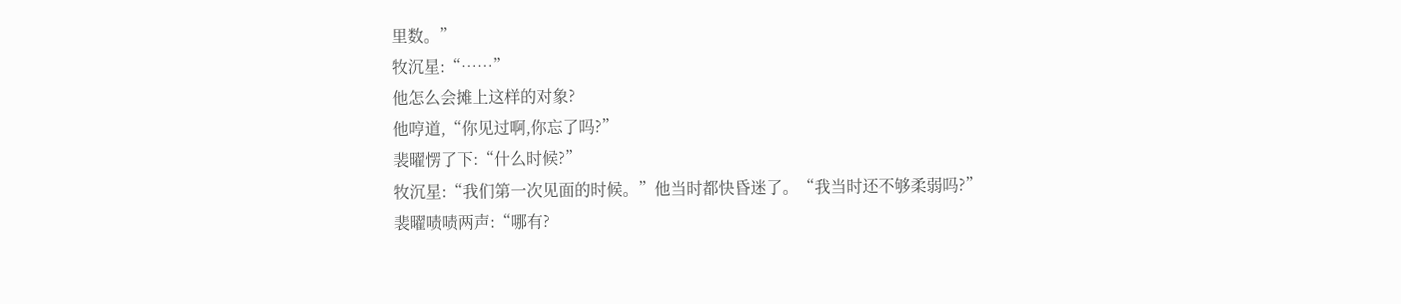里数。”
牧沉星:“……”
他怎么会摊上这样的对象?
他哼道,“你见过啊,你忘了吗?”
裴曜愣了下:“什么时候?”
牧沉星:“我们第一次见面的时候。”他当时都快昏迷了。“我当时还不够柔弱吗?”
裴曜啧啧两声:“哪有?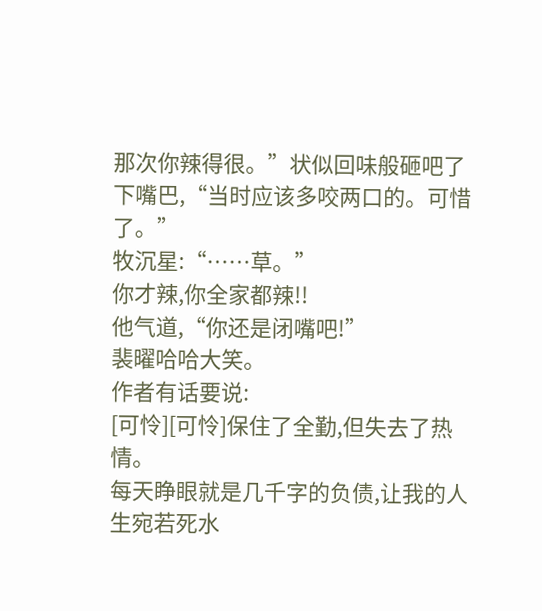那次你辣得很。”状似回味般砸吧了下嘴巴,“当时应该多咬两口的。可惜了。”
牧沉星:“……草。”
你才辣,你全家都辣!!
他气道,“你还是闭嘴吧!”
裴曜哈哈大笑。
作者有话要说:
[可怜][可怜]保住了全勤,但失去了热情。
每天睁眼就是几千字的负债,让我的人生宛若死水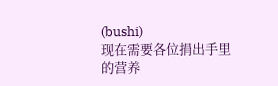(bushi)
现在需要各位捐出手里的营养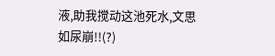液,助我搅动这池死水,文思如尿崩!!(?)